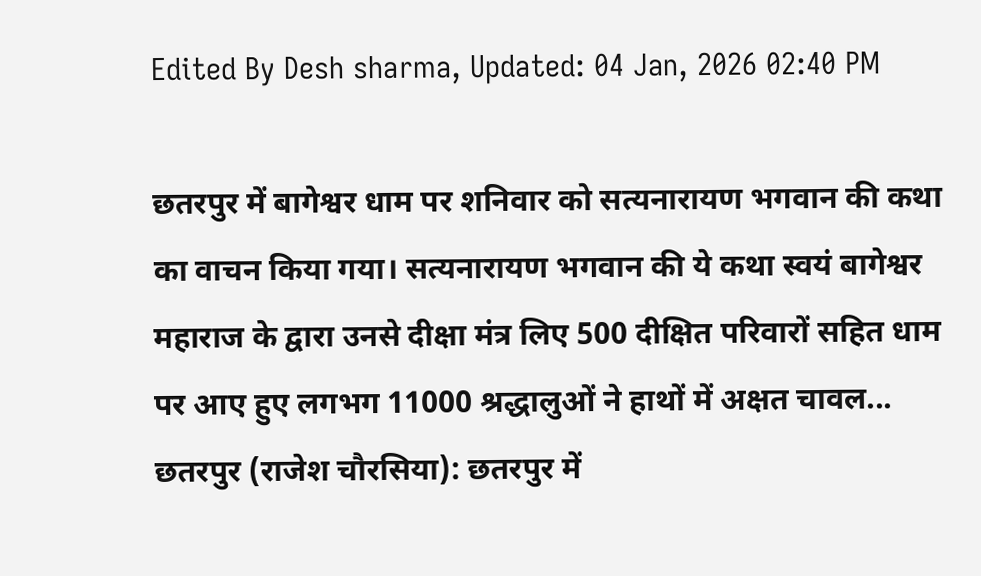Edited By Desh sharma, Updated: 04 Jan, 2026 02:40 PM

छतरपुर में बागेश्वर धाम पर शनिवार को सत्यनारायण भगवान की कथा का वाचन किया गया। सत्यनारायण भगवान की ये कथा स्वयं बागेश्वर महाराज के द्वारा उनसे दीक्षा मंत्र लिए 500 दीक्षित परिवारों सहित धाम पर आए हुए लगभग 11000 श्रद्धालुओं ने हाथों में अक्षत चावल...
छतरपुर (राजेश चौरसिया): छतरपुर में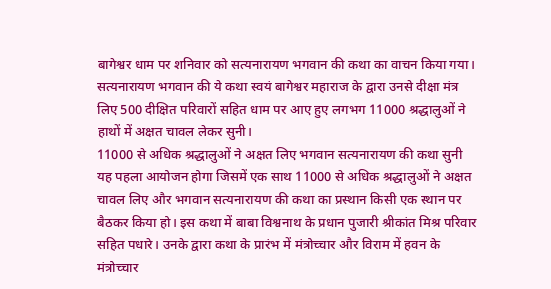बागेश्वर धाम पर शनिवार को सत्यनारायण भगवान की कथा का वाचन किया गया। सत्यनारायण भगवान की ये कथा स्वयं बागेश्वर महाराज के द्वारा उनसे दीक्षा मंत्र लिए 500 दीक्षित परिवारों सहित धाम पर आए हुए लगभग 11000 श्रद्धालुओं ने हाथों में अक्षत चावल लेकर सुनी।
11000 से अधिक श्रद्धालुओं ने अक्षत लिए भगवान सत्यनारायण की कथा सुनी
यह पहला आयोजन होगा जिसमें एक साथ 11000 से अधिक श्रद्धालुओं ने अक्षत चावल लिए और भगवान सत्यनारायण की कथा का प्रस्थान किसी एक स्थान पर बैठकर किया हो। इस कथा में बाबा विश्वनाथ के प्रधान पुजारी श्रीकांत मिश्र परिवार सहित पधारे। उनके द्वारा कथा के प्रारंभ में मंत्रोच्चार और विराम में हवन के मंत्रोच्चार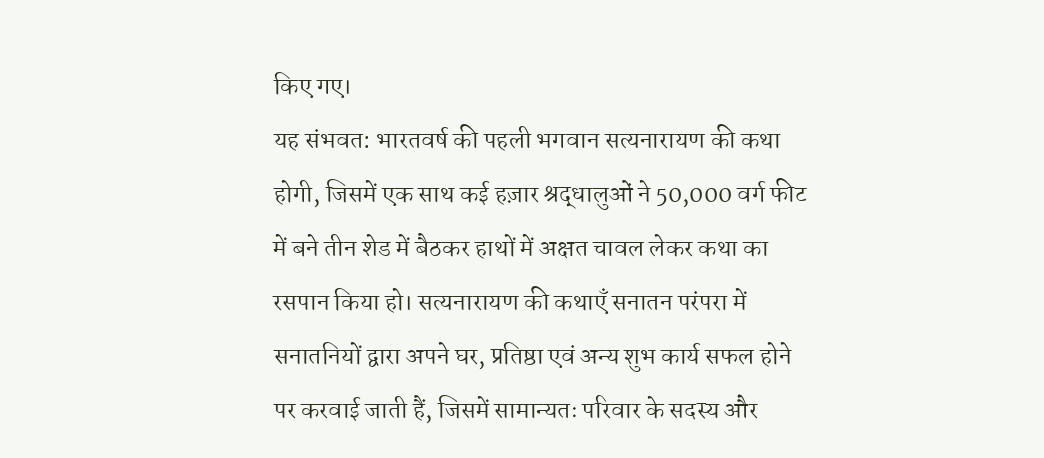किए गए।
यह संभवत: भारतवर्ष की पहली भगवान सत्यनारायण की कथा होगी, जिसमें एक साथ कई हज़ार श्रद्धालुओं ने 50,000 वर्ग फीट में बने तीन शेड में बैठकर हाथों में अक्षत चावल लेकर कथा का रसपान किया हो। सत्यनारायण की कथाएँ सनातन परंपरा में सनातनियों द्वारा अपने घर, प्रतिष्ठा एवं अन्य शुभ कार्य सफल होने पर करवाई जाती हैं, जिसमें सामान्यतः परिवार के सदस्य और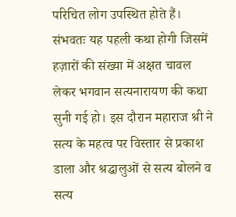परिचित लोग उपस्थित होते हैं।
संभवतः यह पहली कथा होगी जिसमें हज़ारों की संख्या में अक्षत चावल लेकर भगवान सत्यनारायण की कथा सुनी गई हो। इस दौरान महाराज श्री ने सत्य के महत्व पर विस्तार से प्रकाश डाला और श्रद्धालुओं से सत्य बोलने व सत्य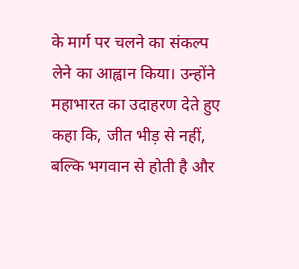के मार्ग पर चलने का संकल्प लेने का आह्वान किया। उन्होंने महाभारत का उदाहरण देते हुए कहा कि, जीत भीड़ से नहीं, बल्कि भगवान से होती है और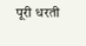पूरी धरती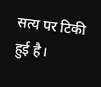सत्य पर टिकी हुई है।